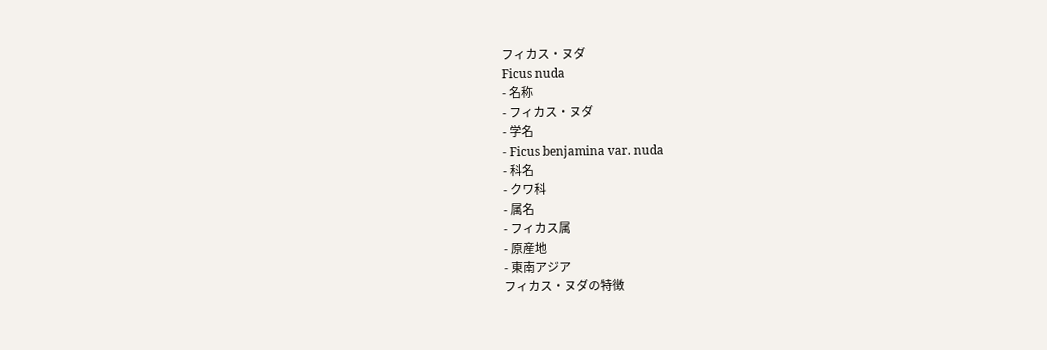フィカス・ヌダ
Ficus nuda
- 名称
- フィカス・ヌダ
- 学名
- Ficus benjamina var. nuda
- 科名
- クワ科
- 属名
- フィカス属
- 原産地
- 東南アジア
フィカス・ヌダの特徴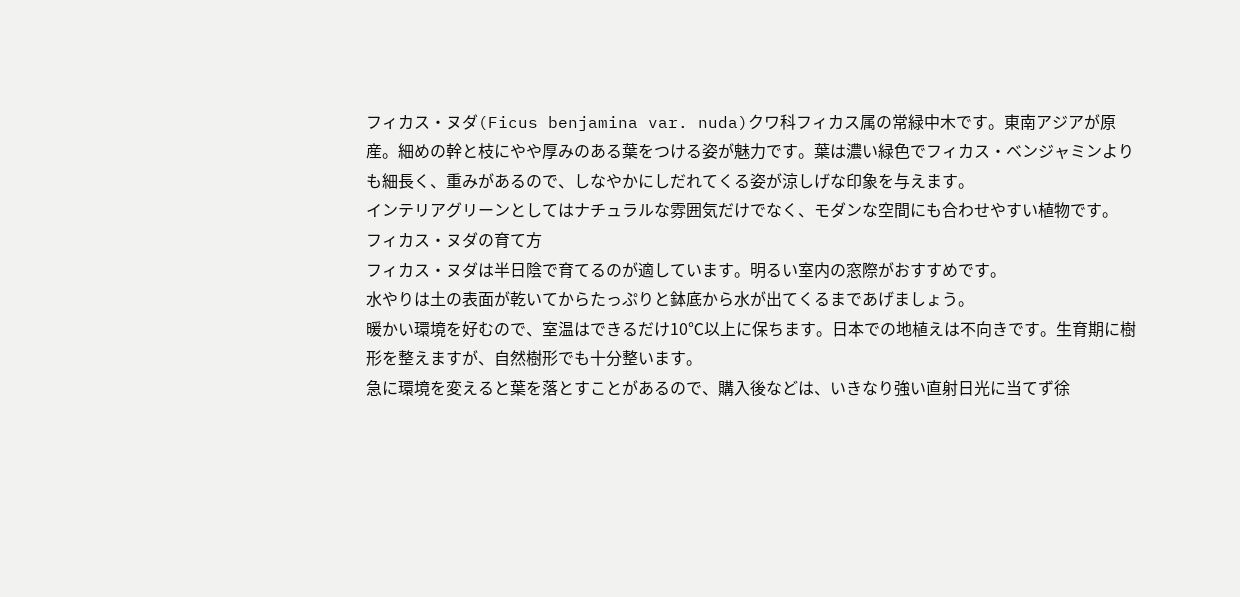フィカス・ヌダ(Ficus benjamina var. nuda)クワ科フィカス属の常緑中木です。東南アジアが原産。細めの幹と枝にやや厚みのある葉をつける姿が魅力です。葉は濃い緑色でフィカス・ベンジャミンよりも細長く、重みがあるので、しなやかにしだれてくる姿が涼しげな印象を与えます。
インテリアグリーンとしてはナチュラルな雰囲気だけでなく、モダンな空間にも合わせやすい植物です。
フィカス・ヌダの育て方
フィカス・ヌダは半日陰で育てるのが適しています。明るい室内の窓際がおすすめです。
水やりは土の表面が乾いてからたっぷりと鉢底から水が出てくるまであげましょう。
暖かい環境を好むので、室温はできるだけ10℃以上に保ちます。日本での地植えは不向きです。生育期に樹形を整えますが、自然樹形でも十分整います。
急に環境を変えると葉を落とすことがあるので、購入後などは、いきなり強い直射日光に当てず徐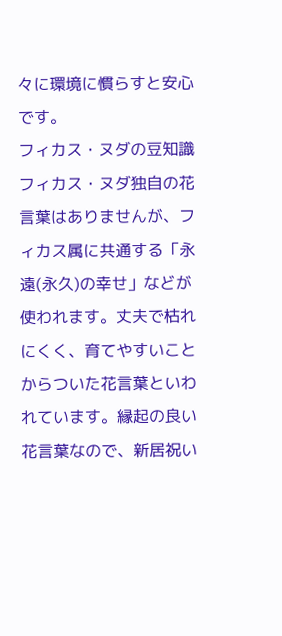々に環境に慣らすと安心です。
フィカス・ヌダの豆知識
フィカス・ヌダ独自の花言葉はありませんが、フィカス属に共通する「永遠(永久)の幸せ」などが使われます。丈夫で枯れにくく、育てやすいことからついた花言葉といわれています。縁起の良い花言葉なので、新居祝い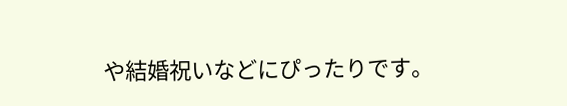や結婚祝いなどにぴったりです。